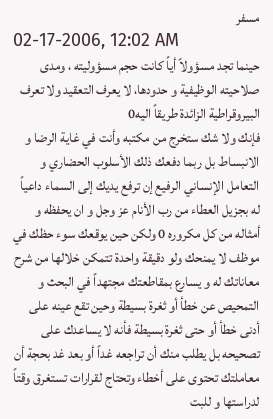مسفر
02-17-2006, 12:02 AM
حينما تجد مسؤولاً أياً كانت حجم مسؤوليته ، ومدى صلاحيته الوظيفية و حدودها، لا يعرف التعقيد ولا تعرف البيروقراطية الزائدة طريقاً اليه0
فإنك ولا شك ستخرج من مكتبه وأنت في غاية الرضا و الانبساط بل ربما دفعك ذلك الأسلوب الحضاري و التعامل الإنساني الرفيع إن ترفع يديك إلى السماء داعياً له بجزيل العطاء من رب الأنام عز وجل و ان يحفظه و أمثاله من كل مكروره 0 ولكن حين يوقعك سوء حظك في موظف لا يمنحك ولو دقيقة واحدة تتمكن خلالها من شرح معاناتك له و يسارع بمقاطعتك مجتهداً في البحث و التمحيص عن خطأ أو ثغرة بسيطة وحين تقع عينه على أدنى خطأ أو حتى ثغرة بسيطة فأنه لا يساعدك على تصحيحه بل يطلب منك أن تراجعه غداً أو بعد غد بحجة أن معاملتك تحتوى على أخطاء وتحتاج لقرارات تستغرق وقتاً لدراستها و للبت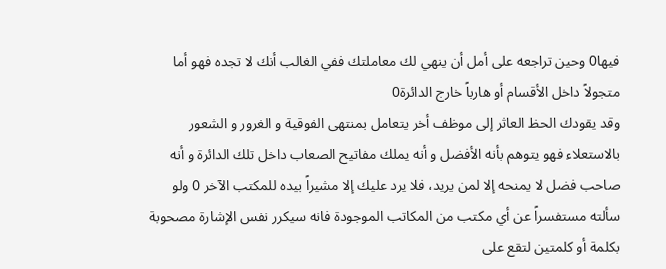فيها0 وحين تراجعه على أمل أن ينهي لك معاملتك ففي الغالب أنك لا تجده فهو أما متجولاً داخل الأقسام أو هارباً خارج الدائرة0
وقد يقودك الحظ العاثر إلى موظف أخر يتعامل بمنتهى الفوقية و الغرور و الشعور بالاستعلاء فهو يتوهم بأنه الأفضل و أنه يملك مفاتيح الصعاب داخل تلك الدائرة و أنه صاحب فضل لا يمنحه إلا لمن يريد، فلا يرد عليك إلا مشيراً بيده للمكتب الآخر 0 ولو سألته مستفسراً عن أي مكتب من المكاتب الموجودة فانه سيكرر نفس الإشارة مصحوبة بكلمة أو كلمتين لتقع على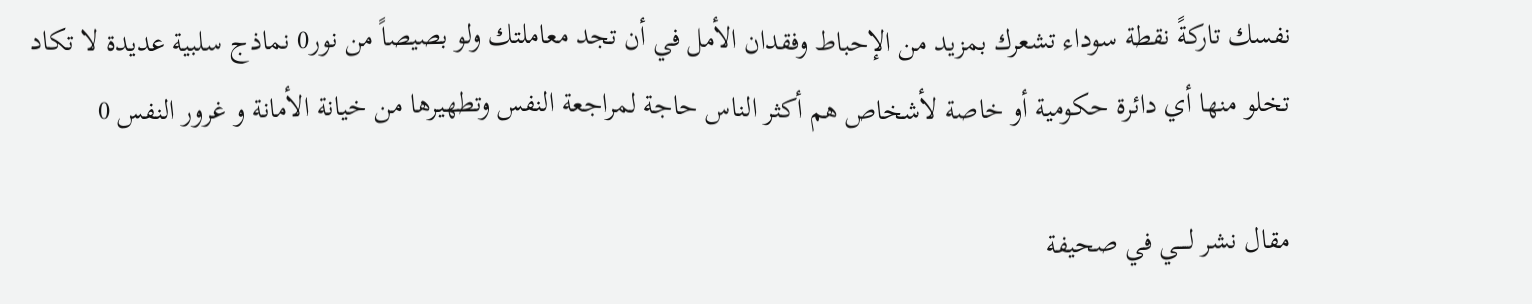نفسك تاركةً نقطة سوداء تشعرك بمزيد من الإحباط وفقدان الأمل في أن تجد معاملتك ولو بصيصاً من نور0 نماذج سلبية عديدة لا تكاد تخلو منها أي دائرة حكومية أو خاصة لأشخاص هم أكثر الناس حاجة لمراجعة النفس وتطهيرها من خيانة الأمانة و غرور النفس 0

مقال نشر لــــي في صحيفة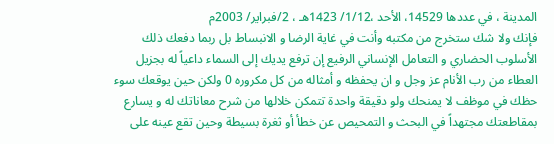المدينة ، في عددها 14529، الأحد ،1/12/ 1423هـ ، 2/فبراير/ 2003م
فإنك ولا شك ستخرج من مكتبه وأنت في غاية الرضا و الانبساط بل ربما دفعك ذلك الأسلوب الحضاري و التعامل الإنساني الرفيع إن ترفع يديك إلى السماء داعياً له بجزيل العطاء من رب الأنام عز وجل و ان يحفظه و أمثاله من كل مكروره 0 ولكن حين يوقعك سوء حظك في موظف لا يمنحك ولو دقيقة واحدة تتمكن خلالها من شرح معاناتك له و يسارع بمقاطعتك مجتهداً في البحث و التمحيص عن خطأ أو ثغرة بسيطة وحين تقع عينه على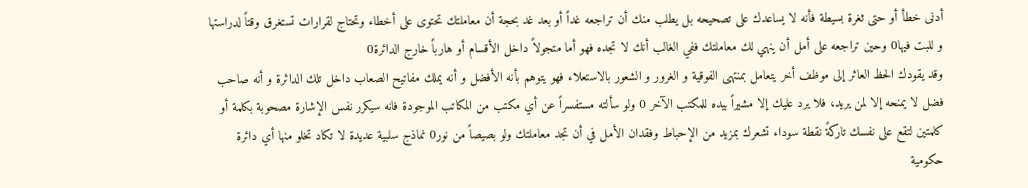أدنى خطأ أو حتى ثغرة بسيطة فأنه لا يساعدك على تصحيحه بل يطلب منك أن تراجعه غداً أو بعد غد بحجة أن معاملتك تحتوى على أخطاء وتحتاج لقرارات تستغرق وقتاً لدراستها و للبت فيها0 وحين تراجعه على أمل أن ينهي لك معاملتك ففي الغالب أنك لا تجده فهو أما متجولاً داخل الأقسام أو هارباً خارج الدائرة0
وقد يقودك الحظ العاثر إلى موظف أخر يتعامل بمنتهى الفوقية و الغرور و الشعور بالاستعلاء فهو يتوهم بأنه الأفضل و أنه يملك مفاتيح الصعاب داخل تلك الدائرة و أنه صاحب فضل لا يمنحه إلا لمن يريد، فلا يرد عليك إلا مشيراً بيده للمكتب الآخر 0 ولو سألته مستفسراً عن أي مكتب من المكاتب الموجودة فانه سيكرر نفس الإشارة مصحوبة بكلمة أو كلمتين لتقع على نفسك تاركةً نقطة سوداء تشعرك بمزيد من الإحباط وفقدان الأمل في أن تجد معاملتك ولو بصيصاً من نور0 نماذج سلبية عديدة لا تكاد تخلو منها أي دائرة حكومية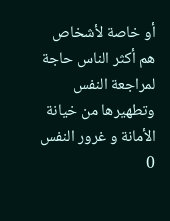أو خاصة لأشخاص هم أكثر الناس حاجة لمراجعة النفس وتطهيرها من خيانة الأمانة و غرور النفس 0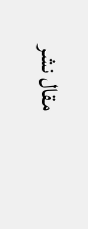مقال نشر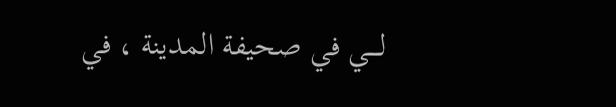لــــي في صحيفة المدينة ، في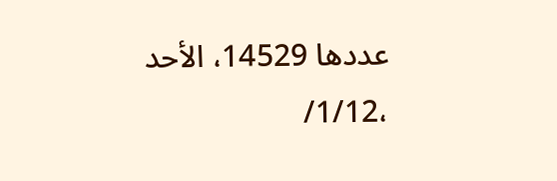عددها 14529، الأحد ،1/12/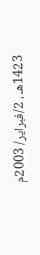1423هـ ، 2/فبراير/ 2003م